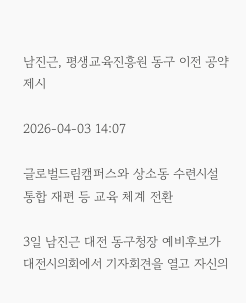남진근, 평생교육진흥원 동구 이전 공약 제시

2026-04-03 14:07

글로벌드림캠퍼스와 상소동 수련시설 통합 재편 등 교육 체계 전환

3일 남진근 대전 동구청장 예비후보가 대전시의회에서 기자회견을 열고 자신의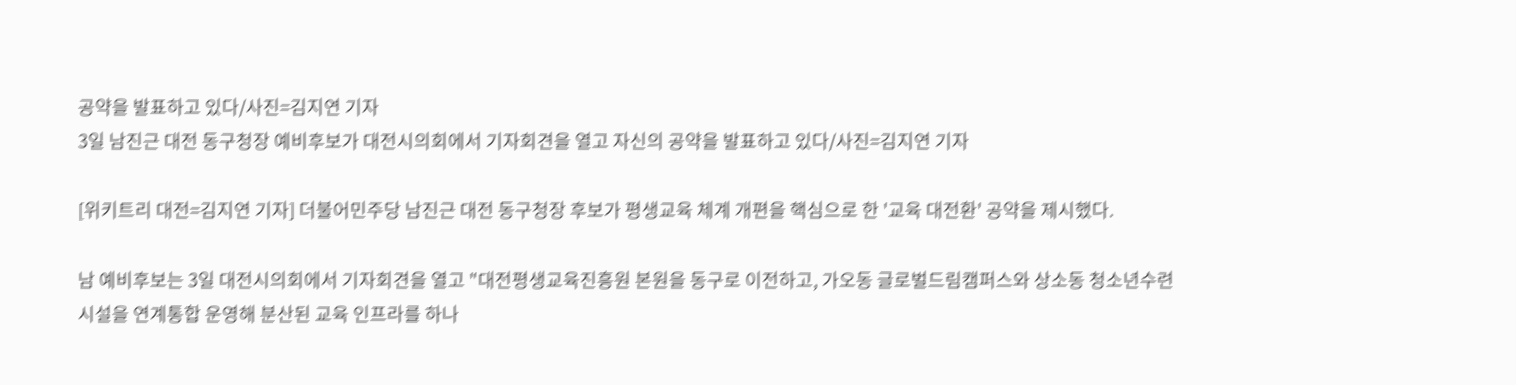공약을 발표하고 있다/사진=김지연 기자
3일 남진근 대전 동구청장 예비후보가 대전시의회에서 기자회견을 열고 자신의 공약을 발표하고 있다/사진=김지연 기자

[위키트리 대전=김지연 기자] 더불어민주당 남진근 대전 동구청장 후보가 평생교육 체계 개편을 핵심으로 한 '교육 대전환' 공약을 제시했다.

남 예비후보는 3일 대전시의회에서 기자회견을 열고 "대전평생교육진흥원 본원을 동구로 이전하고, 가오동 글로벌드림캠퍼스와 상소동 청소년수련시설을 연계통합 운영해 분산된 교육 인프라를 하나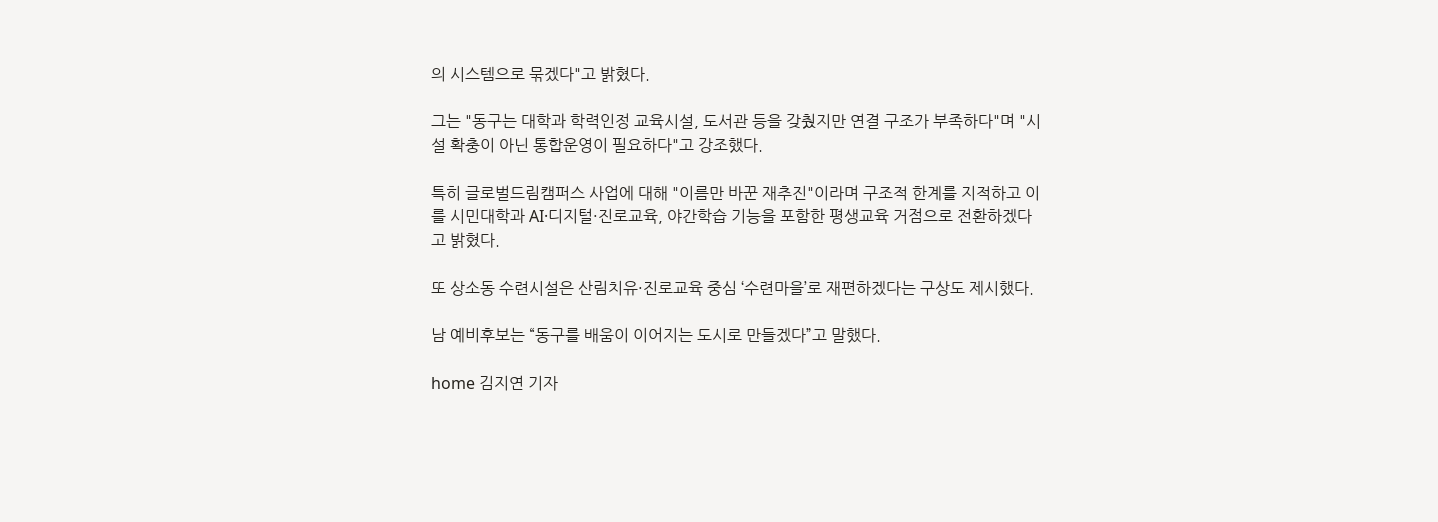의 시스템으로 묶겠다"고 밝혔다.

그는 "동구는 대학과 학력인정 교육시설, 도서관 등을 갖췄지만 연결 구조가 부족하다"며 "시설 확충이 아닌 통합운영이 필요하다"고 강조했다.

특히 글로벌드림캠퍼스 사업에 대해 "이름만 바꾼 재추진"이라며 구조적 한계를 지적하고 이를 시민대학과 AI·디지털·진로교육, 야간학습 기능을 포함한 평생교육 거점으로 전환하겠다고 밝혔다.

또 상소동 수련시설은 산림치유·진로교육 중심 ‘수련마을’로 재편하겠다는 구상도 제시했다.

남 예비후보는 “동구를 배움이 이어지는 도시로 만들겠다”고 말했다.

home 김지연 기자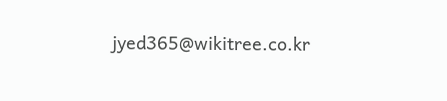jyed365@wikitree.co.kr